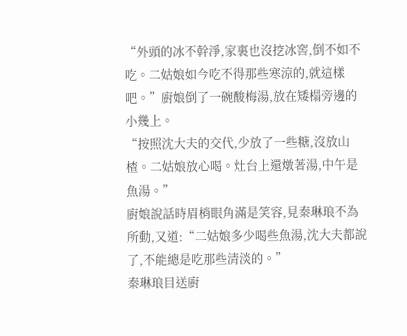“外頭的冰不幹淨,家裏也沒挖冰窖,倒不如不吃。二姑娘如今吃不得那些寒涼的,就這樣吧。”廚娘倒了一碗酸梅湯,放在矮榻旁邊的小幾上。
“按照沈大夫的交代,少放了一些糖,沒放山楂。二姑娘放心喝。灶台上還燉著湯,中午是魚湯。”
廚娘說話時眉梢眼角滿是笑容,見秦琳琅不為所動,又道:“二姑娘多少喝些魚湯,沈大夫都說了,不能總是吃那些清淡的。”
秦琳琅目送廚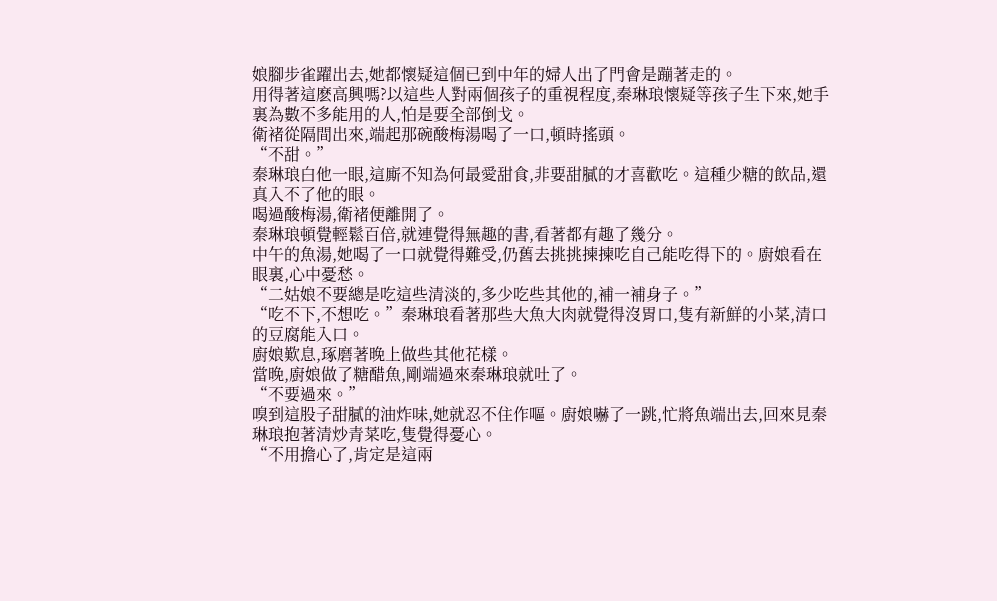娘腳步雀躍出去,她都懷疑這個已到中年的婦人出了門會是蹦著走的。
用得著這麽高興嗎?以這些人對兩個孩子的重視程度,秦琳琅懷疑等孩子生下來,她手裏為數不多能用的人,怕是要全部倒戈。
衛褚從隔間出來,端起那碗酸梅湯喝了一口,頓時搖頭。
“不甜。”
秦琳琅白他一眼,這廝不知為何最愛甜食,非要甜膩的才喜歡吃。這種少糖的飲品,還真入不了他的眼。
喝過酸梅湯,衛褚便離開了。
秦琳琅頓覺輕鬆百倍,就連覺得無趣的書,看著都有趣了幾分。
中午的魚湯,她喝了一口就覺得難受,仍舊去挑挑揀揀吃自己能吃得下的。廚娘看在眼裏,心中憂愁。
“二姑娘不要總是吃這些清淡的,多少吃些其他的,補一補身子。”
“吃不下,不想吃。”秦琳琅看著那些大魚大肉就覺得沒胃口,隻有新鮮的小菜,清口的豆腐能入口。
廚娘歎息,琢磨著晚上做些其他花樣。
當晚,廚娘做了糖醋魚,剛端過來秦琳琅就吐了。
“不要過來。”
嗅到這股子甜膩的油炸味,她就忍不住作嘔。廚娘嚇了一跳,忙將魚端出去,回來見秦琳琅抱著清炒青菜吃,隻覺得憂心。
“不用擔心了,肯定是這兩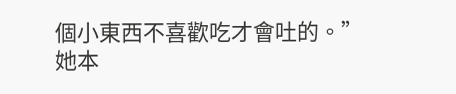個小東西不喜歡吃才會吐的。”
她本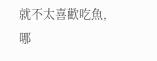就不太喜歡吃魚,哪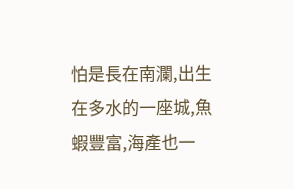怕是長在南瀾,出生在多水的一座城,魚蝦豐富,海產也一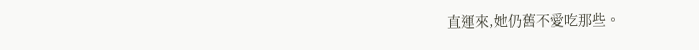直運來,她仍舊不愛吃那些。